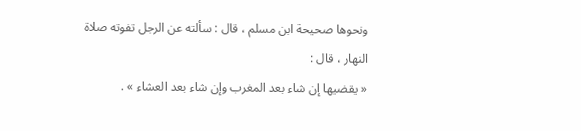ونحوها صحيحة ابن مسلم ، قال : سألته عن الرجل تفوته صلاة النهار ، قال :
« يقضيها إن شاء بعد المغرب وإن شاء بعد العشاء » .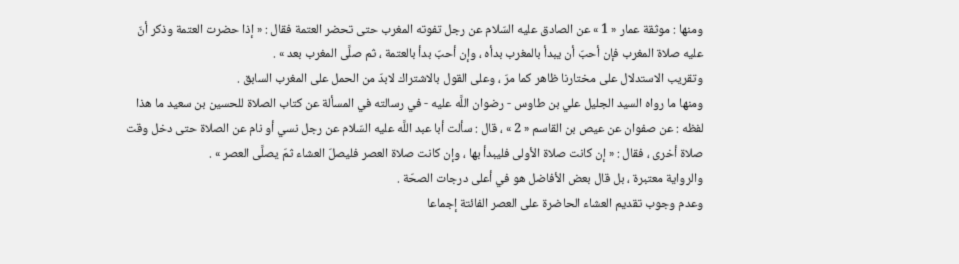ومنها : موثقة عمار « 1 » عن الصادق عليه السّلام عن رجل تفوته المغرب حتى تحضر العتمة فقال : « إذا حضرت العتمة وذكر أنّ عليه صلاة المغرب فإن أحبّ أن يبدأ بالمغرب بدأه ، وإن أحبّ بدأ بالعتمة ، ثم صلَّى المغرب بعد » .
وتقريب الاستدلال على مختارنا ظاهر كما مرّ ، وعلى القول بالاشتراك لابدّ من الحمل على المغرب السابق .
ومنها ما رواه السيد الجليل علي بن طاوس - رضوان اللَّه عليه - في رسالته في المسألة عن كتاب الصلاة للحسين بن سعيد ما هذا لفظه : عن صفوان عن عيص بن القاسم « 2 » ، قال : سألت أبا عبد اللَّه عليه السّلام عن رجل نسي أو نام عن الصلاة حتى دخل وقت صلاة أخرى ، فقال : « إن كانت صلاة الأولى فليبدأ بها ، وإن كانت صلاة العصر فليصلّ العشاء ثمّ يصلَّى العصر » .
والرواية معتبرة ، بل قال بعض الأفاضل هو في أعلى درجات الصحّة .
وعدم وجوب تقديم العشاء الحاضرة على العصر الفائتة إجماعا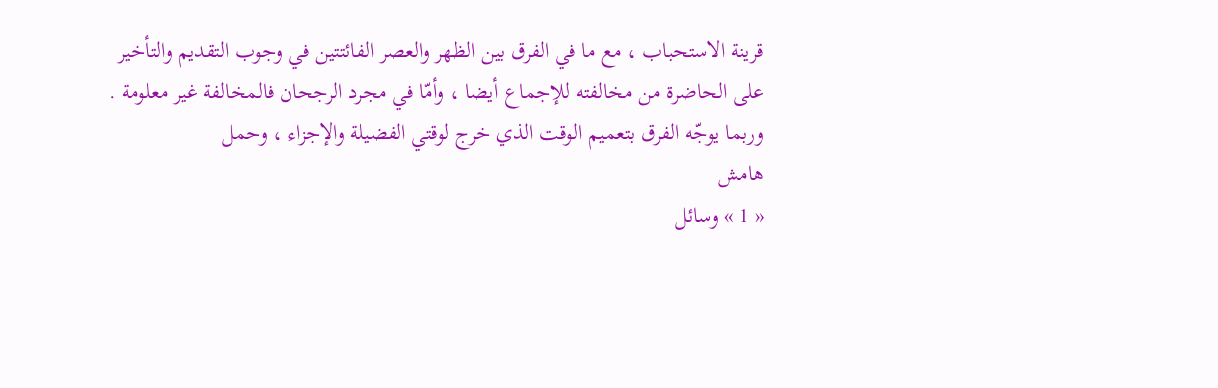قرينة الاستحباب ، مع ما في الفرق بين الظهر والعصر الفائتتين في وجوب التقديم والتأخير على الحاضرة من مخالفته للإجماع أيضا ، وأمّا في مجرد الرجحان فالمخالفة غير معلومة .
وربما يوجّه الفرق بتعميم الوقت الذي خرج لوقتي الفضيلة والإجزاء ، وحمل
هامش
« 1 » وسائل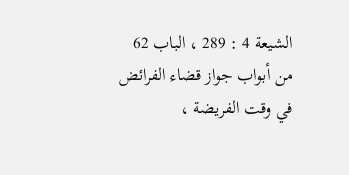الشيعة 4 : 289 ، الباب 62 من أبواب جواز قضاء الفرائض في وقت الفريضة ،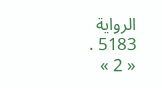الرواية 5183 .
« 2 »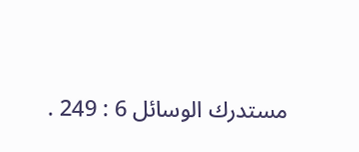مستدرك الوسائل 6 : 249 .